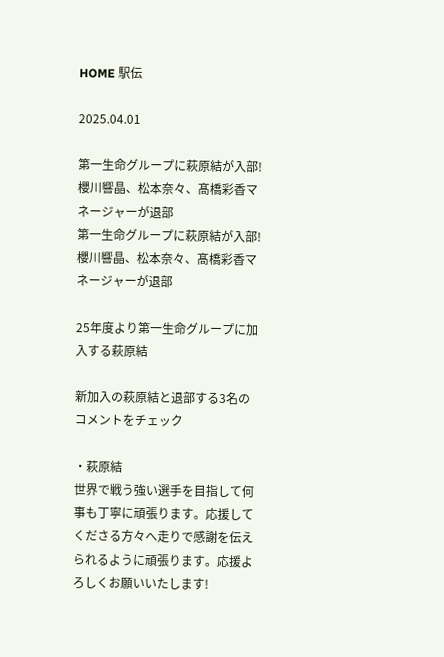HOME 駅伝

2025.04.01

第一生命グループに萩原結が入部!櫻川響晶、松本奈々、髙橋彩香マネージャーが退部
第一生命グループに萩原結が入部!櫻川響晶、松本奈々、髙橋彩香マネージャーが退部

25年度より第一生命グループに加入する萩原結

新加入の萩原結と退部する3名のコメントをチェック

・萩原結
世界で戦う強い選手を目指して何事も丁寧に頑張ります。応援してくださる方々へ走りで感謝を伝えられるように頑張ります。応援よろしくお願いいたします!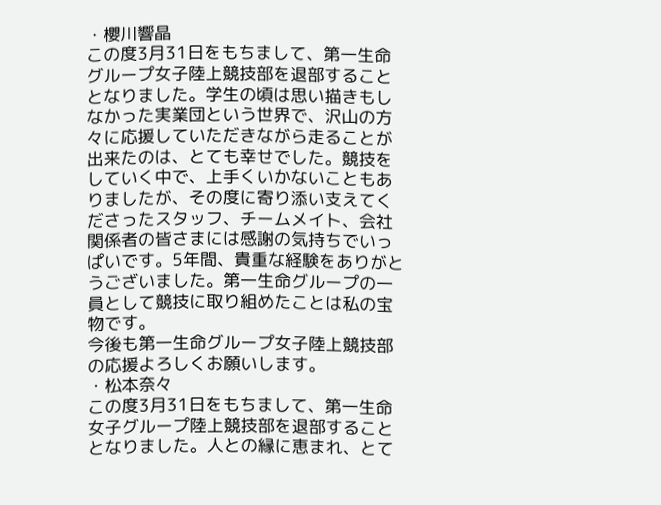・櫻川響晶
この度3月31日をもちまして、第一生命グループ女子陸上競技部を退部することとなりました。学生の頃は思い描きもしなかった実業団という世界で、沢山の方々に応援していただきながら走ることが出来たのは、とても幸せでした。競技をしていく中で、上手くいかないこともありましたが、その度に寄り添い支えてくださったスタッフ、チームメイト、会社関係者の皆さまには感謝の気持ちでいっぱいです。5年間、貴重な経験をありがとうございました。第一生命グループの一員として競技に取り組めたことは私の宝物です。
今後も第一生命グループ女子陸上競技部の応援よろしくお願いします。
・松本奈々
この度3月31日をもちまして、第一生命女子グループ陸上競技部を退部することとなりました。人との縁に恵まれ、とて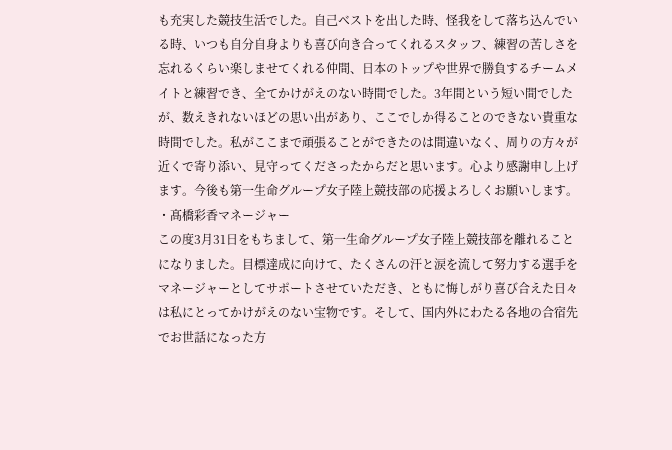も充実した競技生活でした。自己ベストを出した時、怪我をして落ち込んでいる時、いつも自分自身よりも喜び向き合ってくれるスタッフ、練習の苦しさを忘れるくらい楽しませてくれる仲間、日本のトップや世界で勝負するチームメイトと練習でき、全てかけがえのない時間でした。3年間という短い間でしたが、数えきれないほどの思い出があり、ここでしか得ることのできない貴重な時間でした。私がここまで頑張ることができたのは間違いなく、周りの方々が近くで寄り添い、見守ってくださったからだと思います。心より感謝申し上げます。今後も第一生命グループ女子陸上競技部の応援よろしくお願いします。
・髙橋彩香マネージャー
この度3月31日をもちまして、第一生命グループ女子陸上競技部を離れることになりました。目標達成に向けて、たくさんの汗と涙を流して努力する選手をマネージャーとしてサポートさせていただき、ともに悔しがり喜び合えた日々は私にとってかけがえのない宝物です。そして、国内外にわたる各地の合宿先でお世話になった方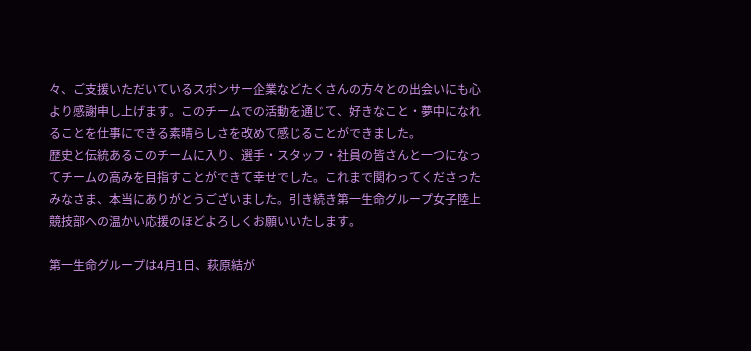々、ご支援いただいているスポンサー企業などたくさんの方々との出会いにも心より感謝申し上げます。このチームでの活動を通じて、好きなこと・夢中になれることを仕事にできる素晴らしさを改めて感じることができました。
歴史と伝統あるこのチームに入り、選手・スタッフ・社員の皆さんと一つになってチームの高みを目指すことができて幸せでした。これまで関わってくださったみなさま、本当にありがとうございました。引き続き第一生命グループ女子陸上競技部への温かい応援のほどよろしくお願いいたします。

第一生命グループは4月1日、萩原結が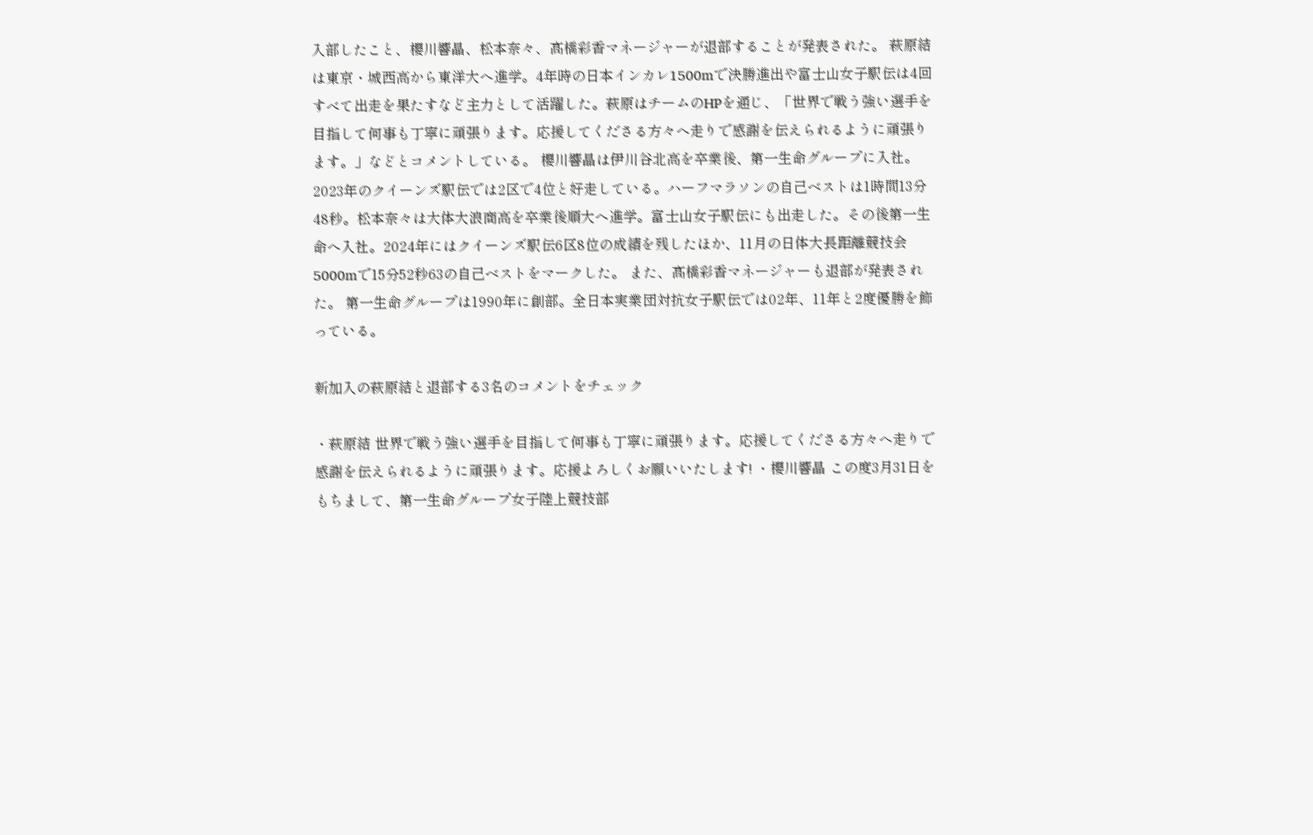入部したこと、櫻川響晶、松本奈々、髙橋彩香マネージャーが退部することが発表された。 萩原結は東京・城西高から東洋大へ進学。4年時の日本インカレ1500mで決勝進出や富士山女子駅伝は4回すべて出走を果たすなど主力として活躍した。萩原はチームのHPを通じ、「世界で戦う強い選手を目指して何事も丁寧に頑張ります。応援してくださる方々へ走りで感謝を伝えられるように頑張ります。」などとコメントしている。 櫻川響晶は伊川谷北高を卒業後、第一生命グループに入社。2023年のクイーンズ駅伝では2区で4位と好走している。ハーフマラソンの自己ベストは1時間13分48秒。松本奈々は大体大浪商高を卒業後順大へ進学。富士山女子駅伝にも出走した。その後第一生命へ入社。2024年にはクイーンズ駅伝6区8位の成績を残したほか、11月の日体大長距離競技会5000mで15分52秒63の自己ベストをマークした。 また、髙橋彩香マネージャーも退部が発表された。 第一生命グループは1990年に創部。全日本実業団対抗女子駅伝では02年、11年と2度優勝を飾っている。

新加入の萩原結と退部する3名のコメントをチェック

・萩原結 世界で戦う強い選手を目指して何事も丁寧に頑張ります。応援してくださる方々へ走りで感謝を伝えられるように頑張ります。応援よろしくお願いいたします! ・櫻川響晶 この度3月31日をもちまして、第一生命グループ女子陸上競技部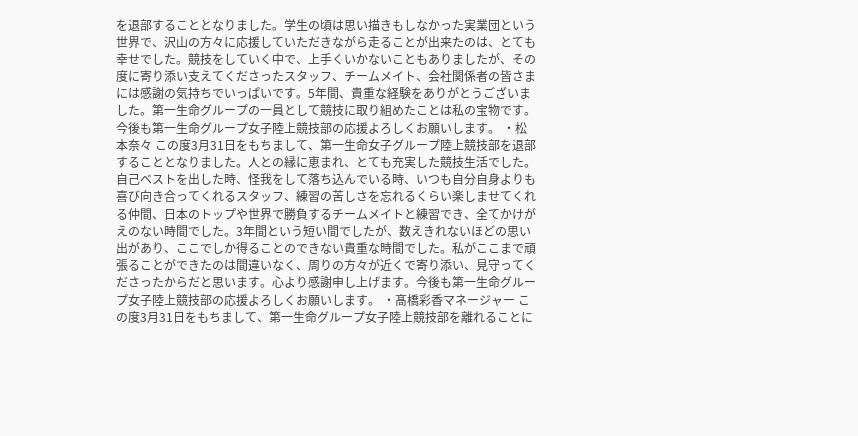を退部することとなりました。学生の頃は思い描きもしなかった実業団という世界で、沢山の方々に応援していただきながら走ることが出来たのは、とても幸せでした。競技をしていく中で、上手くいかないこともありましたが、その度に寄り添い支えてくださったスタッフ、チームメイト、会社関係者の皆さまには感謝の気持ちでいっぱいです。5年間、貴重な経験をありがとうございました。第一生命グループの一員として競技に取り組めたことは私の宝物です。 今後も第一生命グループ女子陸上競技部の応援よろしくお願いします。 ・松本奈々 この度3月31日をもちまして、第一生命女子グループ陸上競技部を退部することとなりました。人との縁に恵まれ、とても充実した競技生活でした。自己ベストを出した時、怪我をして落ち込んでいる時、いつも自分自身よりも喜び向き合ってくれるスタッフ、練習の苦しさを忘れるくらい楽しませてくれる仲間、日本のトップや世界で勝負するチームメイトと練習でき、全てかけがえのない時間でした。3年間という短い間でしたが、数えきれないほどの思い出があり、ここでしか得ることのできない貴重な時間でした。私がここまで頑張ることができたのは間違いなく、周りの方々が近くで寄り添い、見守ってくださったからだと思います。心より感謝申し上げます。今後も第一生命グループ女子陸上競技部の応援よろしくお願いします。 ・髙橋彩香マネージャー この度3月31日をもちまして、第一生命グループ女子陸上競技部を離れることに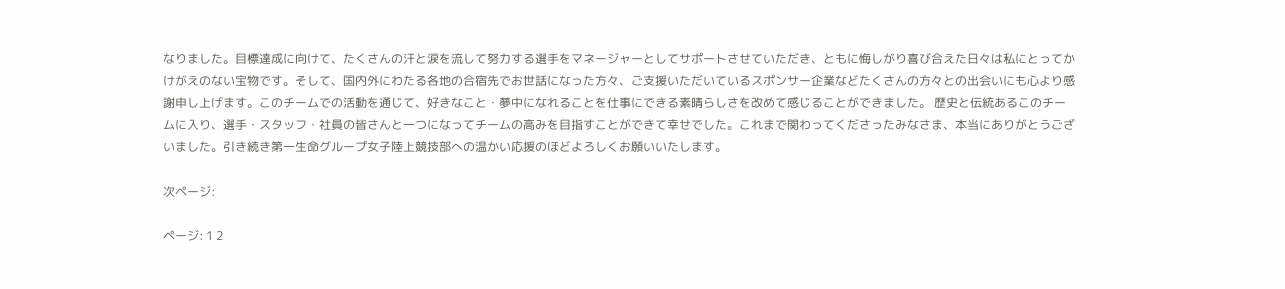なりました。目標達成に向けて、たくさんの汗と涙を流して努力する選手をマネージャーとしてサポートさせていただき、ともに悔しがり喜び合えた日々は私にとってかけがえのない宝物です。そして、国内外にわたる各地の合宿先でお世話になった方々、ご支援いただいているスポンサー企業などたくさんの方々との出会いにも心より感謝申し上げます。このチームでの活動を通じて、好きなこと・夢中になれることを仕事にできる素晴らしさを改めて感じることができました。 歴史と伝統あるこのチームに入り、選手・スタッフ・社員の皆さんと一つになってチームの高みを目指すことができて幸せでした。これまで関わってくださったみなさま、本当にありがとうございました。引き続き第一生命グループ女子陸上競技部への温かい応援のほどよろしくお願いいたします。

次ページ:

ページ: 1 2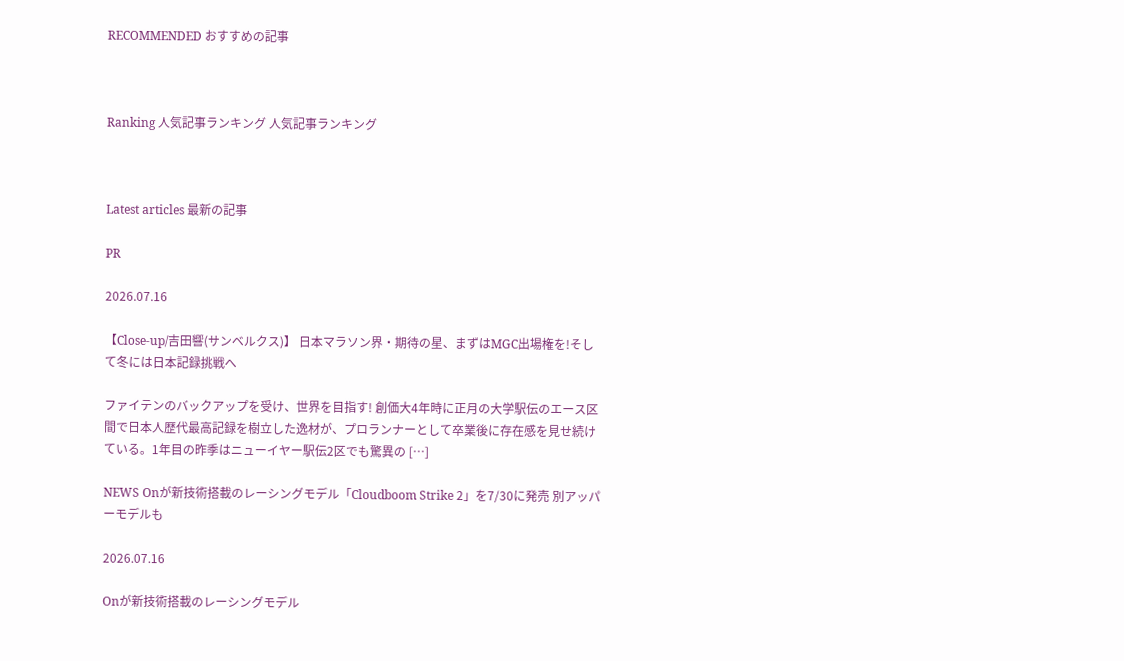RECOMMENDED おすすめの記事



Ranking 人気記事ランキング 人気記事ランキング



Latest articles 最新の記事

PR

2026.07.16

【Close-up/吉田響(サンベルクス)】 日本マラソン界・期待の星、まずはMGC出場権を!そして冬には日本記録挑戦へ

ファイテンのバックアップを受け、世界を目指す! 創価大4年時に正月の大学駅伝のエース区間で日本人歴代最高記録を樹立した逸材が、プロランナーとして卒業後に存在感を見せ続けている。1年目の昨季はニューイヤー駅伝2区でも驚異の […]

NEWS Onが新技術搭載のレーシングモデル「Cloudboom Strike 2」を7/30に発売 別アッパーモデルも

2026.07.16

Onが新技術搭載のレーシングモデル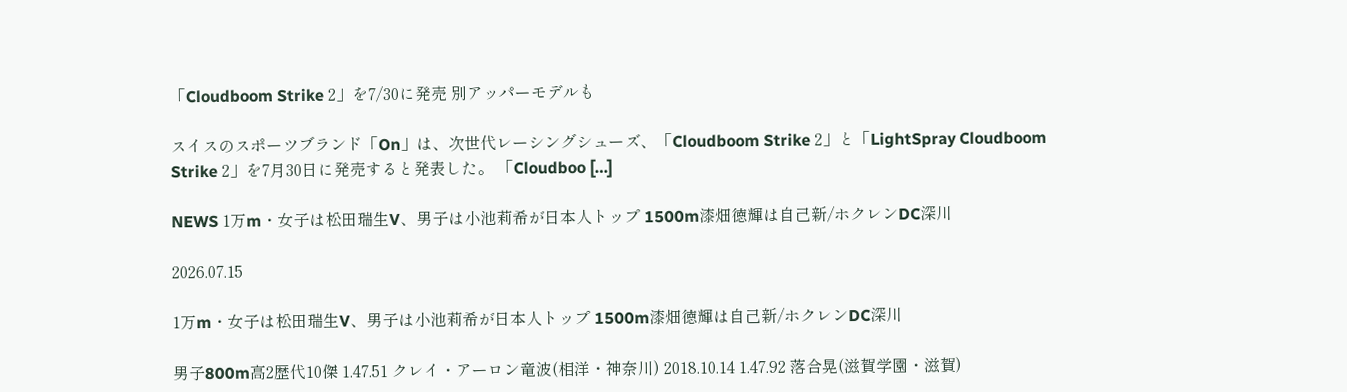「Cloudboom Strike 2」を7/30に発売 別アッパーモデルも

スイスのスポーツブランド「On」は、次世代レーシングシューズ、「Cloudboom Strike 2」と「LightSpray Cloudboom Strike 2」を7月30日に発売すると発表した。 「Cloudboo […]

NEWS 1万m・女子は松田瑞生V、男子は小池莉希が日本人トップ 1500m漆畑徳輝は自己新/ホクレンDC深川

2026.07.15

1万m・女子は松田瑞生V、男子は小池莉希が日本人トップ 1500m漆畑徳輝は自己新/ホクレンDC深川

男子800m高2歴代10傑 1.47.51 クレイ・アーロン竜波(相洋・神奈川) 2018.10.14 1.47.92 落合晃(滋賀学園・滋賀)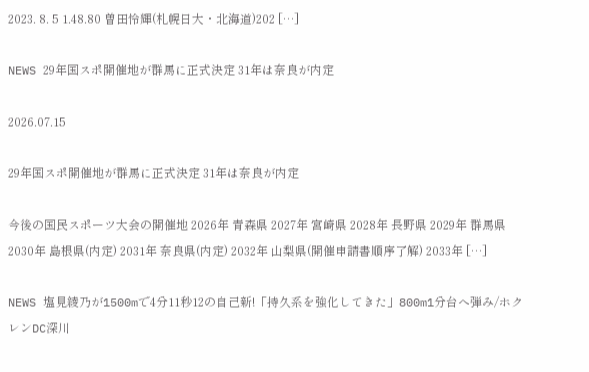2023. 8. 5 1.48.80 曽田怜輝(札幌日大・北海道)202 […]

NEWS 29年国スポ開催地が群馬に正式決定 31年は奈良が内定

2026.07.15

29年国スポ開催地が群馬に正式決定 31年は奈良が内定

今後の国民スポーツ大会の開催地 2026年 青森県 2027年 宮崎県 2028年 長野県 2029年 群馬県 2030年 島根県(内定) 2031年 奈良県(内定) 2032年 山梨県(開催申請書順序了解) 2033年 […]

NEWS 塩見綾乃が1500mで4分11秒12の自己新!「持久系を強化してきた」800m1分台へ弾み/ホクレンDC深川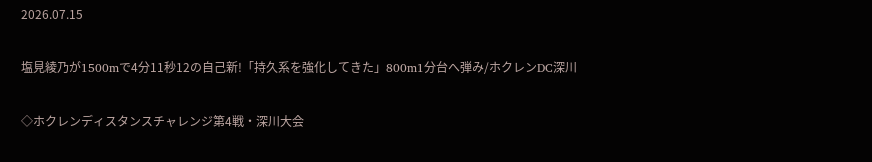2026.07.15

塩見綾乃が1500mで4分11秒12の自己新!「持久系を強化してきた」800m1分台へ弾み/ホクレンDC深川

◇ホクレンディスタンスチャレンジ第4戦・深川大会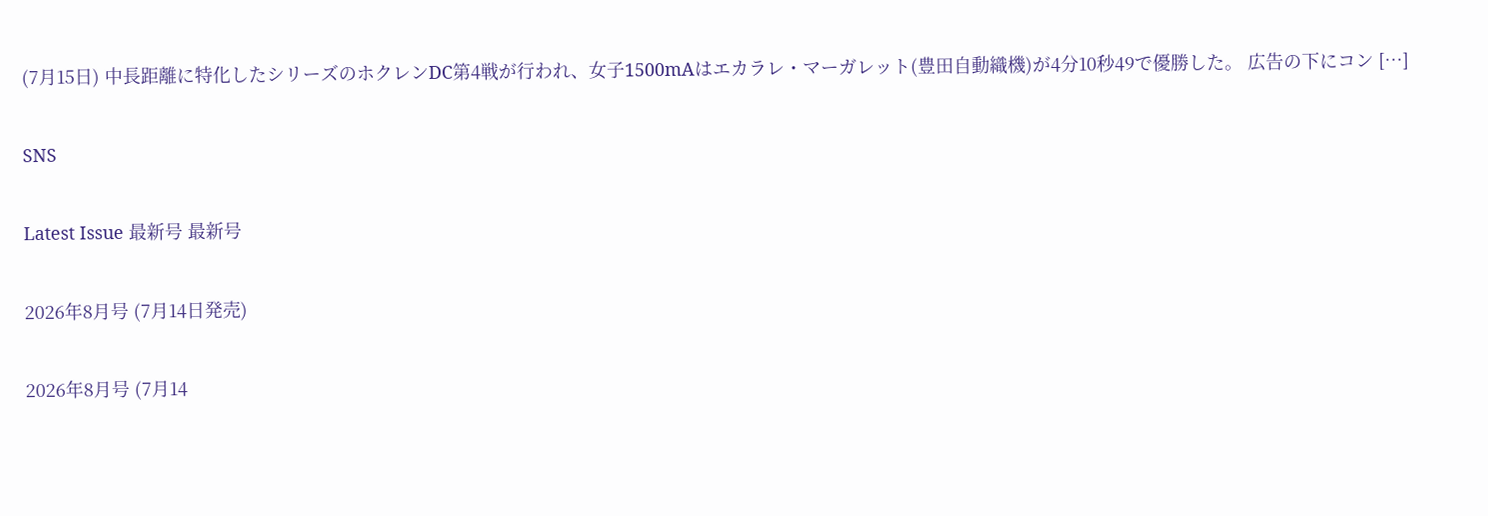(7月15日) 中長距離に特化したシリーズのホクレンDC第4戦が行われ、女子1500mAはエカラレ・マーガレット(豊田自動織機)が4分10秒49で優勝した。 広告の下にコン […]

SNS

Latest Issue 最新号 最新号

2026年8月号 (7月14日発売)

2026年8月号 (7月14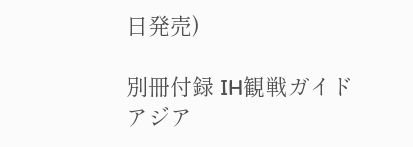日発売)

別冊付録 IH観戦ガイド
アジア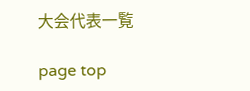大会代表一覧

page top